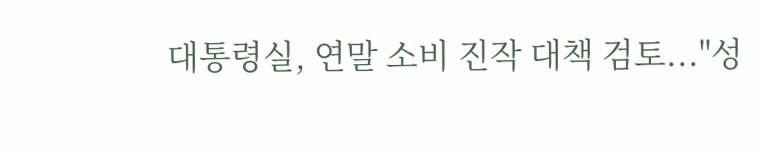대통령실, 연말 소비 진작 대책 검토..."성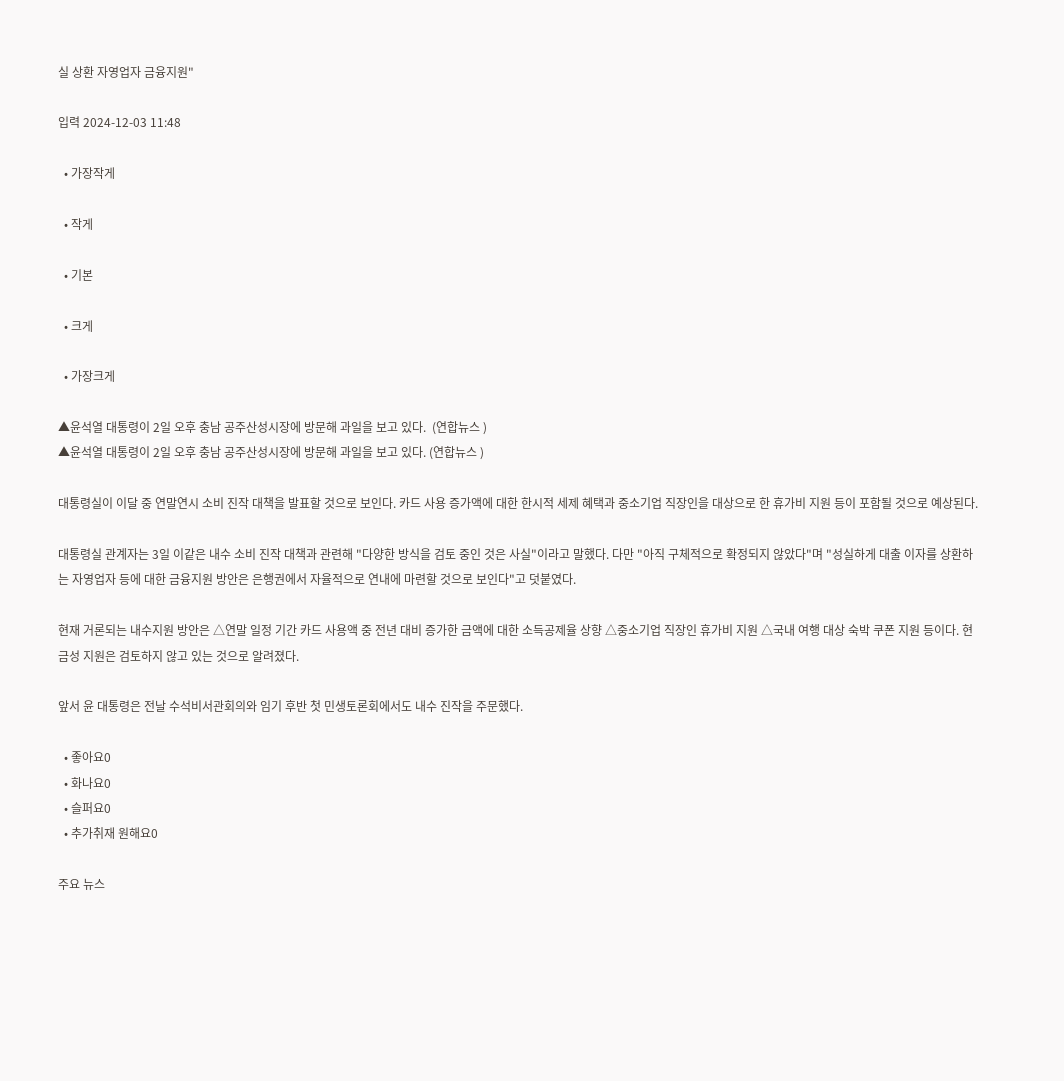실 상환 자영업자 금융지원"

입력 2024-12-03 11:48

  • 가장작게

  • 작게

  • 기본

  • 크게

  • 가장크게

▲윤석열 대통령이 2일 오후 충남 공주산성시장에 방문해 과일을 보고 있다.  (연합뉴스 )
▲윤석열 대통령이 2일 오후 충남 공주산성시장에 방문해 과일을 보고 있다. (연합뉴스 )

대통령실이 이달 중 연말연시 소비 진작 대책을 발표할 것으로 보인다. 카드 사용 증가액에 대한 한시적 세제 혜택과 중소기업 직장인을 대상으로 한 휴가비 지원 등이 포함될 것으로 예상된다.

대통령실 관계자는 3일 이같은 내수 소비 진작 대책과 관련해 "다양한 방식을 검토 중인 것은 사실"이라고 말했다. 다만 "아직 구체적으로 확정되지 않았다"며 "성실하게 대출 이자를 상환하는 자영업자 등에 대한 금융지원 방안은 은행권에서 자율적으로 연내에 마련할 것으로 보인다"고 덧붙였다.

현재 거론되는 내수지원 방안은 △연말 일정 기간 카드 사용액 중 전년 대비 증가한 금액에 대한 소득공제율 상향 △중소기업 직장인 휴가비 지원 △국내 여행 대상 숙박 쿠폰 지원 등이다. 현금성 지원은 검토하지 않고 있는 것으로 알려졌다.

앞서 윤 대통령은 전날 수석비서관회의와 임기 후반 첫 민생토론회에서도 내수 진작을 주문했다.

  • 좋아요0
  • 화나요0
  • 슬퍼요0
  • 추가취재 원해요0

주요 뉴스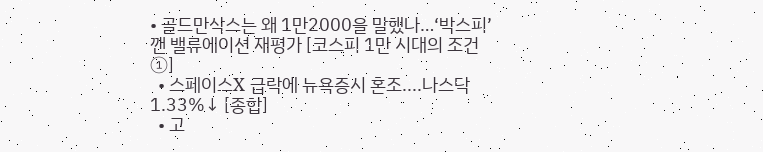• 골드만삭스는 왜 1만2000을 말했나…‘박스피’ 깬 밸류에이션 재평가 [코스피 1만 시대의 조건①]
  • 스페이스X 급락에 뉴욕증시 혼조....나스닥 1.33%↓ [종합]
  • 고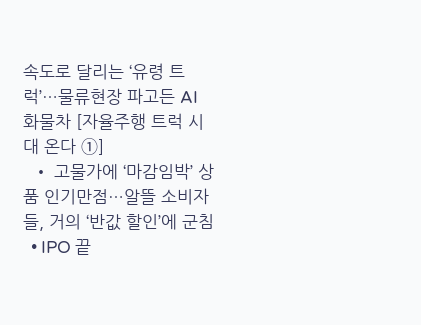속도로 달리는 ‘유령 트럭’…물류현장 파고든 AI 화물차 [자율주행 트럭 시대 온다 ①]
  • 고물가에 ‘마감임박’ 상품 인기만점…알뜰 소비자들, 거의 ‘반값 할인’에 군침
  • IPO 끝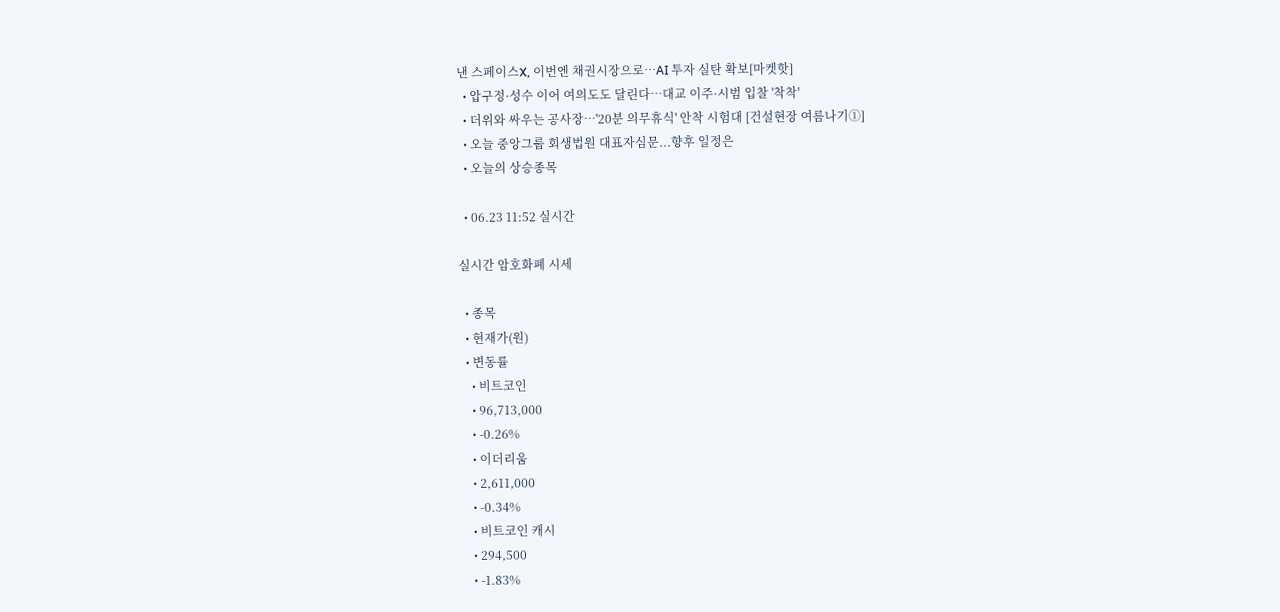낸 스페이스X, 이번엔 채권시장으로…AI 투자 실탄 확보[마켓핫]
  • 압구정·성수 이어 여의도도 달린다…대교 이주·시범 입찰 '착착'
  • 더위와 싸우는 공사장…'20분 의무휴식' 안착 시험대 [건설현장 여름나기①]
  • 오늘 중앙그룹 회생법원 대표자심문...향후 일정은
  • 오늘의 상승종목

  • 06.23 11:52 실시간

실시간 암호화폐 시세

  • 종목
  • 현재가(원)
  • 변동률
    • 비트코인
    • 96,713,000
    • -0.26%
    • 이더리움
    • 2,611,000
    • -0.34%
    • 비트코인 캐시
    • 294,500
    • -1.83%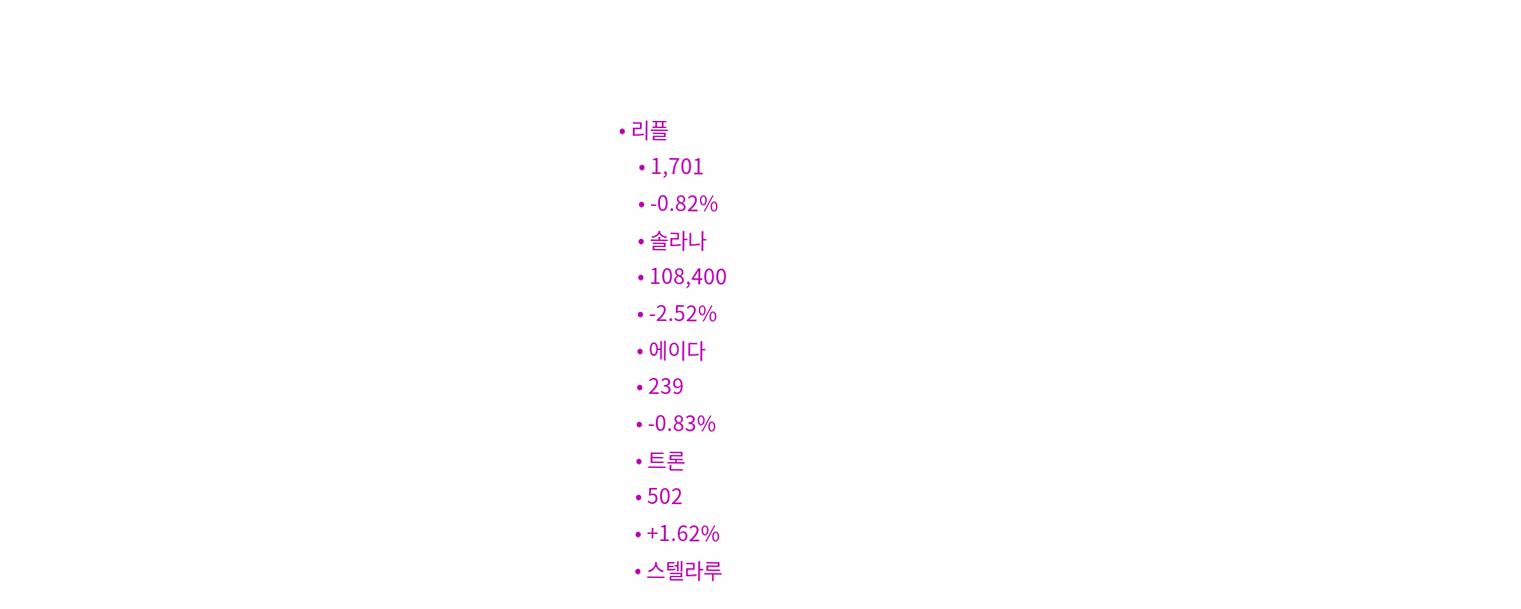• 리플
    • 1,701
    • -0.82%
    • 솔라나
    • 108,400
    • -2.52%
    • 에이다
    • 239
    • -0.83%
    • 트론
    • 502
    • +1.62%
    • 스텔라루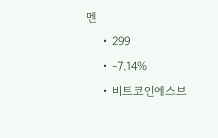멘
    • 299
    • -7.14%
    • 비트코인에스브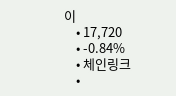이
    • 17,720
    • -0.84%
    • 체인링크
    •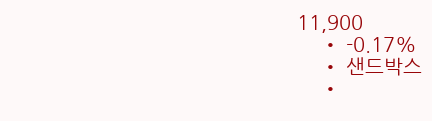11,900
    • -0.17%
    • 샌드박스
    •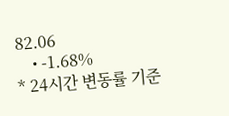82.06
    • -1.68%
* 24시간 변동률 기준